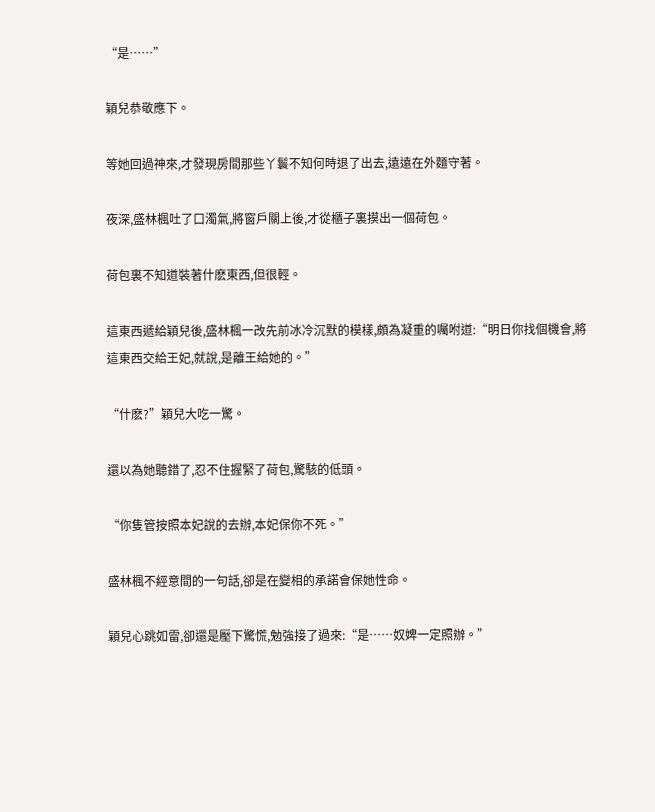“是……”

穎兒恭敬應下。

等她回過神來,才發現房間那些丫鬟不知何時退了出去,遠遠在外麵守著。

夜深,盛林楓吐了口濁氣,將窗戶關上後,才從櫃子裏摸出一個荷包。

荷包裏不知道裝著什麽東西,但很輕。

這東西遞給穎兒後,盛林楓一改先前冰冷沉默的模樣,頗為凝重的囑咐道:“明日你找個機會,將這東西交給王妃,就說,是離王給她的。”

“什麽?”穎兒大吃一驚。

還以為她聽錯了,忍不住握緊了荷包,驚駭的低頭。

“你隻管按照本妃說的去辦,本妃保你不死。”

盛林楓不經意間的一句話,卻是在變相的承諾會保她性命。

穎兒心跳如雷,卻還是壓下驚慌,勉強接了過來:“是……奴婢一定照辦。”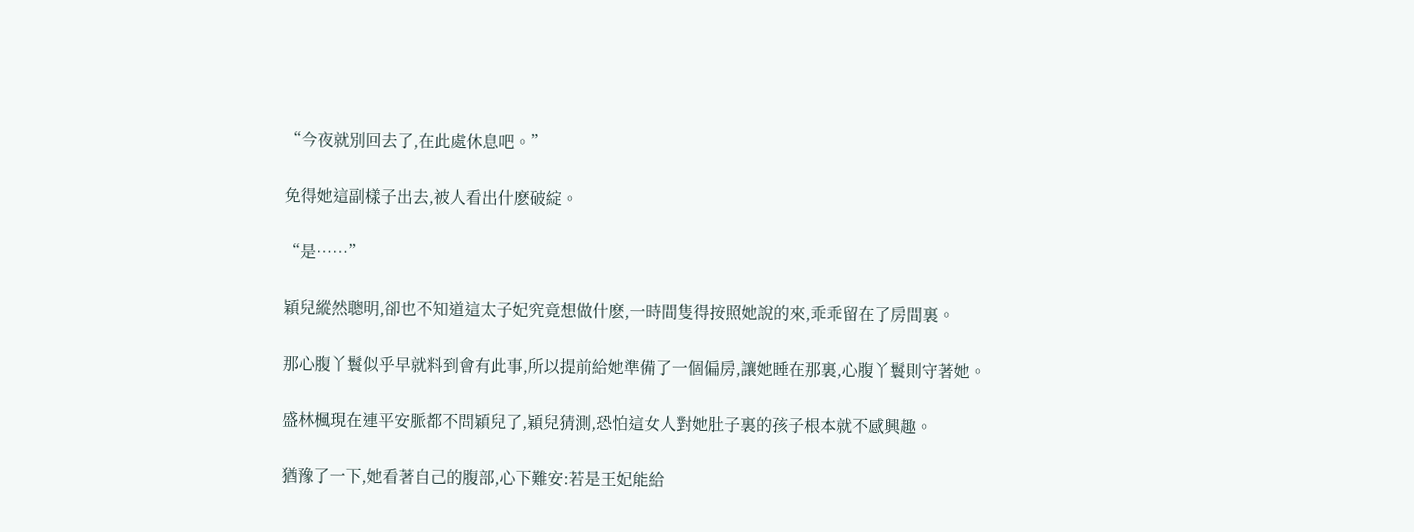“今夜就別回去了,在此處休息吧。”

免得她這副樣子出去,被人看出什麽破綻。

“是……”

穎兒縱然聰明,卻也不知道這太子妃究竟想做什麽,一時間隻得按照她說的來,乖乖留在了房間裏。

那心腹丫鬟似乎早就料到會有此事,所以提前給她準備了一個偏房,讓她睡在那裏,心腹丫鬟則守著她。

盛林楓現在連平安脈都不問穎兒了,穎兒猜測,恐怕這女人對她肚子裏的孩子根本就不感興趣。

猶豫了一下,她看著自己的腹部,心下難安:若是王妃能給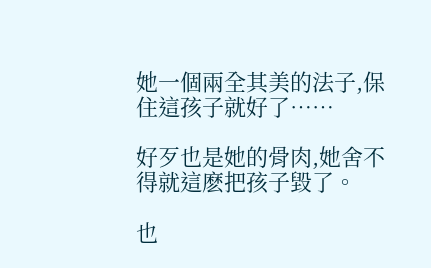她一個兩全其美的法子,保住這孩子就好了……

好歹也是她的骨肉,她舍不得就這麽把孩子毀了。

也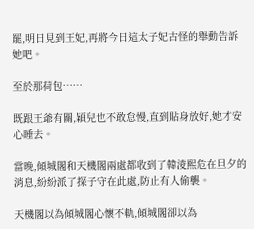罷,明日見到王妃,再將今日這太子妃古怪的舉動告訴她吧。

至於那荷包……

既跟王爺有關,穎兒也不敢怠慢,直到貼身放好,她才安心睡去。

當晚,傾城閣和天機閣兩處都收到了韓淩熙危在旦夕的消息,紛紛派了探子守在此處,防止有人偷襲。

天機閣以為傾城閣心懷不軌,傾城閣卻以為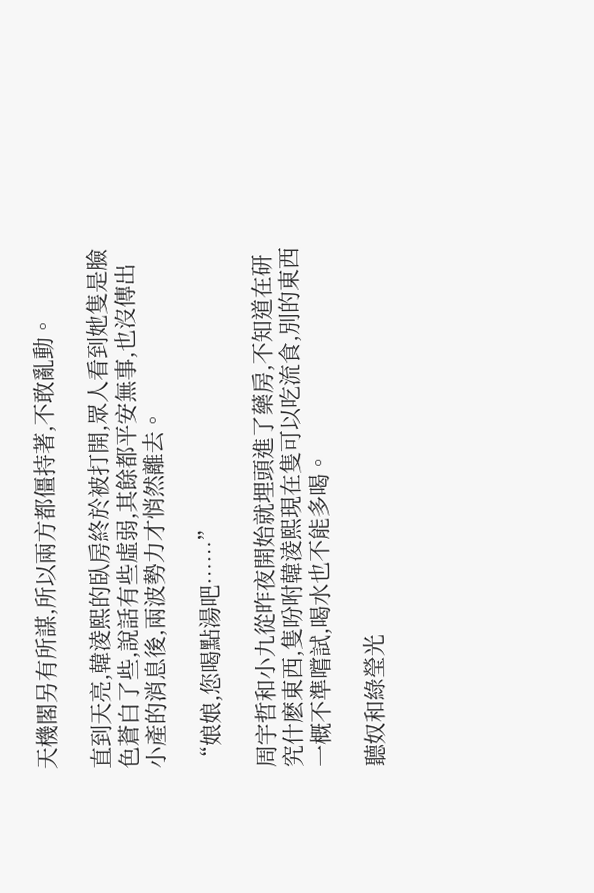天機閣另有所謀,所以兩方都僵持著,不敢亂動。

直到天亮,韓淩熙的臥房終於被打開,眾人看到她隻是臉色蒼白了些,說話有些虛弱,其餘都平安無事,也沒傳出小產的消息後,兩波勢力才悄然離去。

“娘娘,您喝點湯吧……”

周宇哲和小九從昨夜開始就埋頭進了藥房,不知道在研究什麽東西,隻吩咐韓淩熙現在隻可以吃流食,別的東西一概不準嚐試,喝水也不能多喝。

聽奴和綠瑩光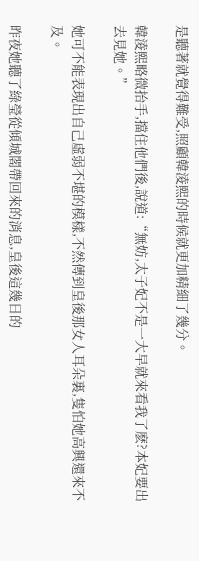是聽著就覺得難受,照顧韓淩熙的時候就更加精細了幾分。

韓淩熙略微抬手,擋住他們後,說道:“無妨,太子妃不是一大早就來看我了麽?本妃要出去見她。”

她可不能表現出自己虛弱不堪的模樣,不然傳到皇後那女人耳朵裏,隻怕她高興還來不及。

昨夜她聽了綠瑩從傾城閣帶回來的消息,皇後這幾日的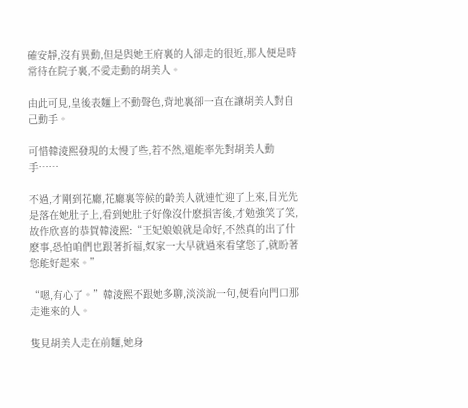確安靜,沒有異動,但是與她王府裏的人卻走的很近,那人便是時常待在院子裏,不愛走動的胡美人。

由此可見,皇後表麵上不動聲色,背地裏卻一直在讓胡美人對自己動手。

可惜韓淩熙發現的太慢了些,若不然,還能率先對胡美人動手……

不過,才剛到花廳,花廳裏等候的齡美人就連忙迎了上來,目光先是落在她肚子上,看到她肚子好像沒什麽損害後,才勉強笑了笑,故作欣喜的恭賀韓淩熙:“王妃娘娘就是命好,不然真的出了什麽事,恐怕咱們也跟著折福,奴家一大早就過來看望您了,就盼著您能好起來。”

“嗯,有心了。”韓淩熙不跟她多聊,淡淡說一句,便看向門口那走進來的人。

隻見胡美人走在前麵,她身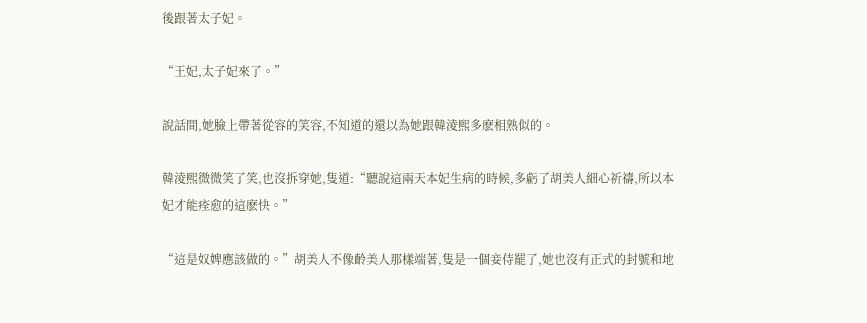後跟著太子妃。

“王妃,太子妃來了。”

說話間,她臉上帶著從容的笑容,不知道的還以為她跟韓淩熙多麽相熟似的。

韓淩熙微微笑了笑,也沒拆穿她,隻道:“聽說這兩天本妃生病的時候,多虧了胡美人細心祈禱,所以本妃才能痊愈的這麽快。”

“這是奴婢應該做的。”胡美人不像齡美人那樣端著,隻是一個妾侍罷了,她也沒有正式的封號和地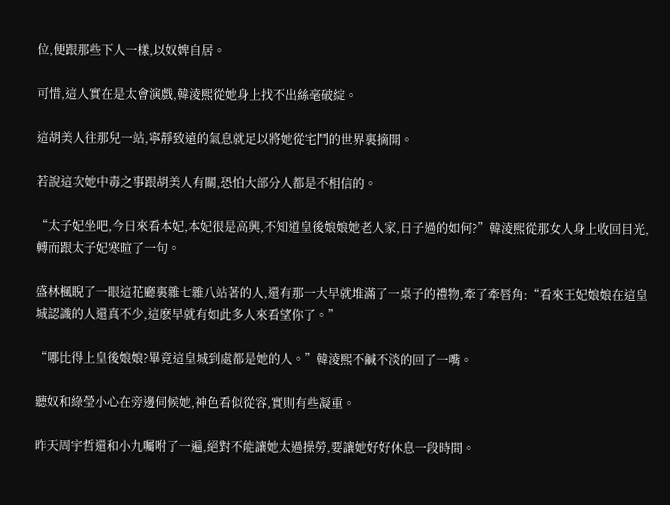位,便跟那些下人一樣,以奴婢自居。

可惜,這人實在是太會演戲,韓淩熙從她身上找不出絲毫破綻。

這胡美人往那兒一站,寧靜致遠的氣息就足以將她從宅鬥的世界裏摘開。

若說這次她中毒之事跟胡美人有關,恐怕大部分人都是不相信的。

“太子妃坐吧,今日來看本妃,本妃很是高興,不知道皇後娘娘她老人家,日子過的如何?”韓淩熙從那女人身上收回目光,轉而跟太子妃寒暄了一句。

盛林楓睨了一眼這花廳裏雜七雜八站著的人,還有那一大早就堆滿了一桌子的禮物,牽了牽唇角:“看來王妃娘娘在這皇城認識的人還真不少,這麽早就有如此多人來看望你了。”

“哪比得上皇後娘娘?畢竟這皇城到處都是她的人。”韓淩熙不鹹不淡的回了一嘴。

聽奴和綠瑩小心在旁邊伺候她,神色看似從容,實則有些凝重。

昨天周宇哲還和小九囑咐了一遍,絕對不能讓她太過操勞,要讓她好好休息一段時間。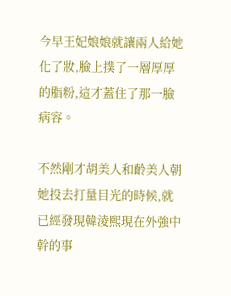今早王妃娘娘就讓兩人給她化了妝,臉上撲了一層厚厚的脂粉,這才蓋住了那一臉病容。

不然剛才胡美人和齡美人朝她投去打量目光的時候,就已經發現韓淩熙現在外強中幹的事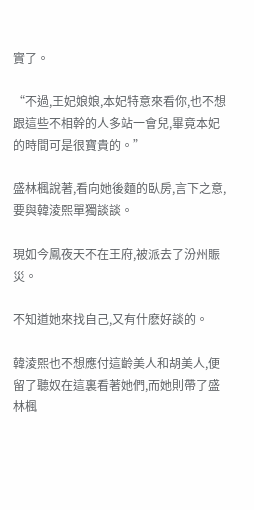實了。

“不過,王妃娘娘,本妃特意來看你,也不想跟這些不相幹的人多站一會兒,畢竟本妃的時間可是很寶貴的。”

盛林楓說著,看向她後麵的臥房,言下之意,要與韓淩熙單獨談談。

現如今鳳夜天不在王府,被派去了汾州賑災。

不知道她來找自己,又有什麽好談的。

韓淩熙也不想應付這齡美人和胡美人,便留了聽奴在這裏看著她們,而她則帶了盛林楓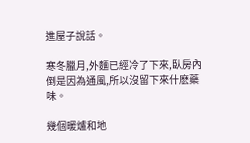進屋子說話。

寒冬臘月,外麵已經冷了下來,臥房內倒是因為通風,所以沒留下來什麽藥味。

幾個暖爐和地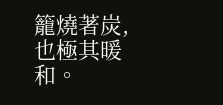籠燒著炭,也極其暖和。